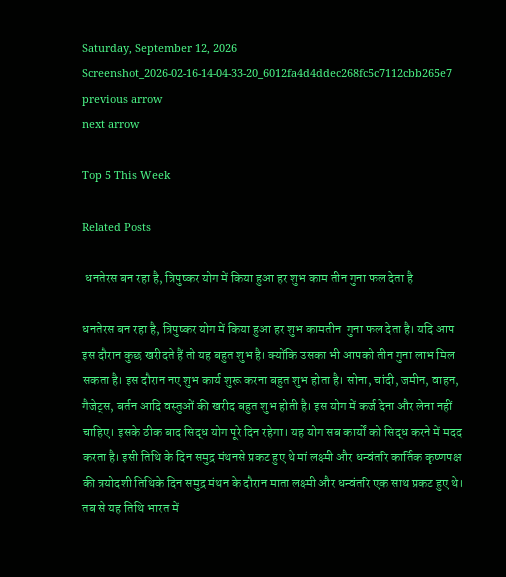Saturday, September 12, 2026
Screenshot_2026-02-16-14-04-33-20_6012fa4d4ddec268fc5c7112cbb265e7
previous arrow
next arrow

Top 5 This Week

Related Posts

 धनतेरस बन रहा है, त्रिपुष्कर योग में किया हुआ हर शुभ काम तीन गुना फल देता है

धनतेरस बन रहा है, त्रिपुष्कर योग में किया हुआ हर शुभ कामतीन  गुना फल देता है। यदि आप इस दौरान कुछ खरीदते हैं तो यह बहुत शुभ है। क्योंकि उसका भी आपको तीन गुना लाभ मिल सकता है। इस दौरान नए शुभ कार्य शुरू करना बहुत शुभ होता है। सोना, चांदी, जमीन, वाहन, गैजेट्स, बर्तन आदि वस्तुओं की खरीद बहुत शुभ होती है। इस योग में कर्ज देना और लेना नहीं चाहिए। इसके ठीक बाद सिद्ध योग पूरे दिन रहेगा। यह योग सब कार्यों को सिद्ध करने में मदद करता है। इसी तिथि के दिन समुद्र मंथनसे प्रकट हुए थे मां लक्ष्मी और धन्वंतरि कार्तिक कृष्णपक्ष की त्रयोदशी तिथिके दिन समुद्र मंथन के दौरान माता लक्ष्मी और धन्वंतरि एक साथ प्रकट हुए थे। तब से यह तिथि भारत में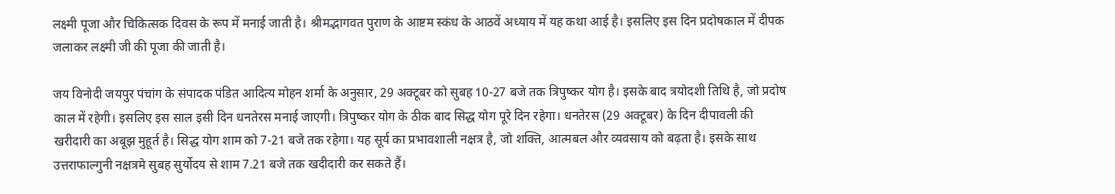लक्ष्मी पूजा और चिकित्सक दिवस के रूप में मनाई जाती है। श्रीमद्भागवत पुराण के आष्टम स्कंध के आठवें अध्याय में यह कथा आई है। इसलिए इस दिन प्रदोषकाल में दीपक जलाकर लक्ष्मी जी की पूजा की जाती है।

जय विनोदी जयपुर पंचांग के संपादक पंडित आदित्य मोहन शर्मा के अनुसार, 29 अक्टूबर को सुबह 10-27 बजे तक त्रिपुष्कर योग है। इसके बाद त्रयोदशी तिथि है, जो प्रदोष काल में रहेगी। इसलिए इस साल इसी दिन धनतेरस मनाई जाएगी। त्रिपुष्कर योग के ठीक बाद सिद्ध योग पूरे दिन रहेगा। धनतेरस (29 अक्टूबर) के दिन दीपावली की खरीदारी का अबूझ मुहूर्त है। सिद्ध योग शाम को 7-21 बजे तक रहेगा। यह सूर्य का प्रभावशाली नक्षत्र है, जो शक्ति, आत्मबल और व्यवसाय को बढ़‌ता है। इसके साथ उत्तराफाल्गुनी नक्षत्रमे सुबह सुर्योदय से शाम 7.21 बजे तक खदीदारी कर सकते हैं।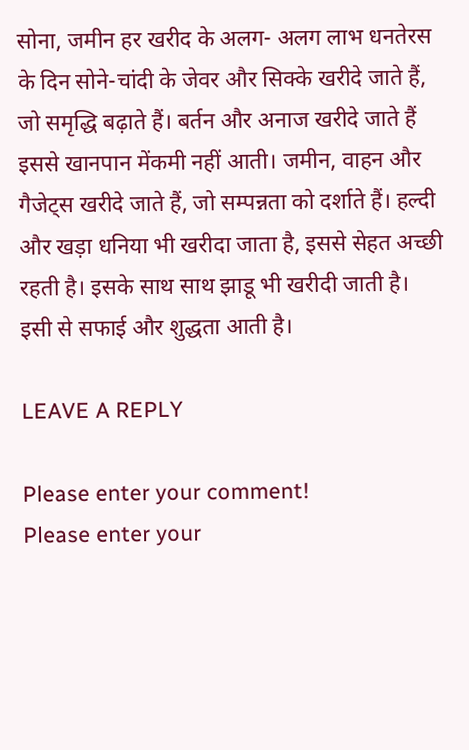सोना, जमीन हर खरीद के अलग- अलग लाभ धनतेरस के दिन सोने-चांदी के जेवर और सिक्के खरीदे जाते हैं, जो समृद्धि बढ़ाते हैं। बर्तन और अनाज खरीदे जाते हैं इससे खानपान मेंकमी नहीं आती। जमीन, वाहन और गैजेट्स खरीदे जाते हैं, जो सम्पन्नता को दर्शाते हैं। हल्दी और खड़ा धनिया भी खरीदा जाता है, इससे सेहत अच्छी रहती है। इसके साथ साथ झाडू भी खरीदी जाती है। इसी से सफाई और शुद्धता आती है।

LEAVE A REPLY

Please enter your comment!
Please enter your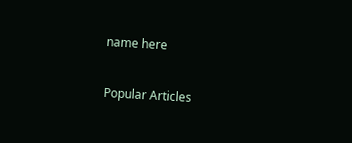name here

Popular Articles